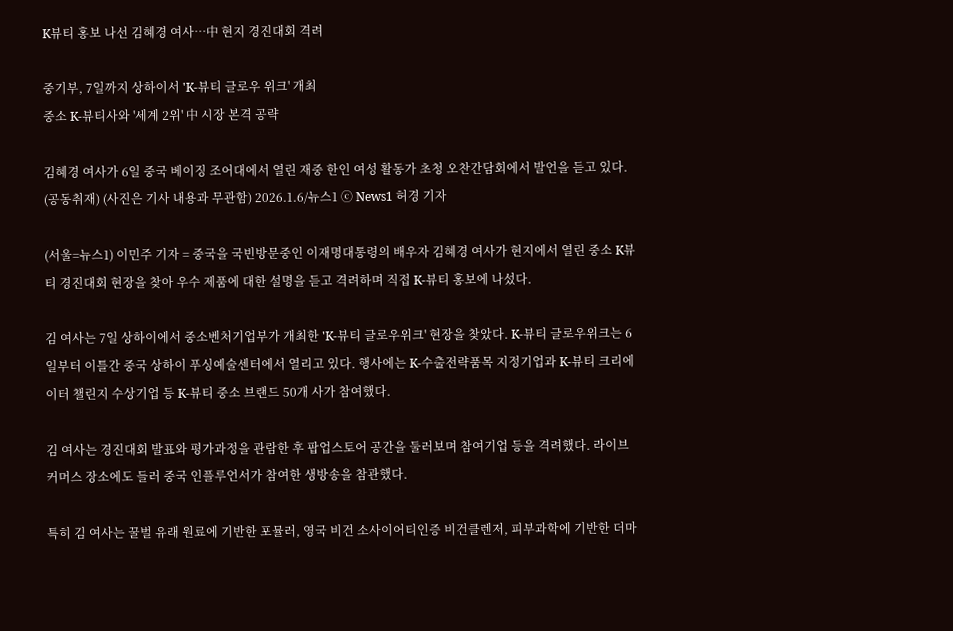K뷰티 홍보 나선 김혜경 여사…中 현지 경진대회 격려

중기부, 7일까지 상하이서 'K-뷰티 글로우 위크' 개최
중소 K-뷰티사와 '세계 2위' 中 시장 본격 공략

김혜경 여사가 6일 중국 베이징 조어대에서 열린 재중 한인 여성 활동가 초청 오찬간담회에서 발언을 듣고 있다. (공동취재) (사진은 기사 내용과 무관함) 2026.1.6/뉴스1 ⓒ News1 허경 기자

(서울=뉴스1) 이민주 기자 = 중국을 국빈방문중인 이재명대통령의 배우자 김혜경 여사가 현지에서 열린 중소 K뷰티 경진대회 현장을 찾아 우수 제품에 대한 설명을 듣고 격려하며 직접 K-뷰티 홍보에 나섰다.

김 여사는 7일 상하이에서 중소벤처기업부가 개최한 'K-뷰티 글로우위크' 현장을 찾았다. K-뷰티 글로우위크는 6일부터 이틀간 중국 상하이 푸싱예술센터에서 열리고 있다. 행사에는 K-수출전략품목 지정기업과 K-뷰티 크리에이터 챌린지 수상기업 등 K-뷰티 중소 브랜드 50개 사가 참여했다.

김 여사는 경진대회 발표와 평가과정을 관람한 후 팝업스토어 공간을 둘러보며 참여기업 등을 격려했다. 라이브커머스 장소에도 들러 중국 인플루언서가 참여한 생방송을 참관했다.

특히 김 여사는 꿀벌 유래 원료에 기반한 포뮬러, 영국 비건 소사이어티인증 비건클렌저, 피부과학에 기반한 더마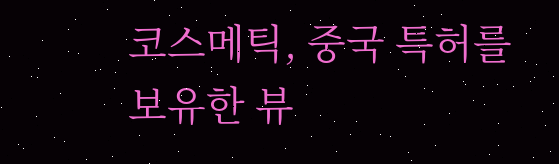코스메틱, 중국 특허를 보유한 뷰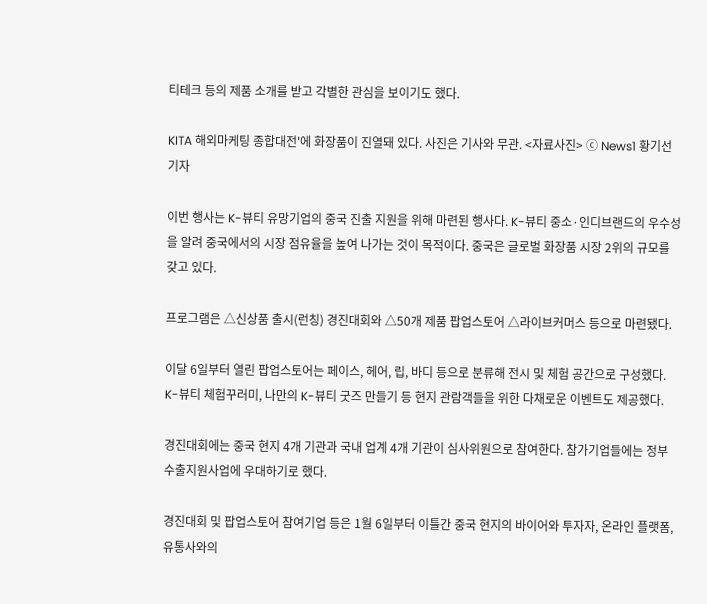티테크 등의 제품 소개를 받고 각별한 관심을 보이기도 했다.

KITA 해외마케팅 종합대전'에 화장품이 진열돼 있다. 사진은 기사와 무관. <자료사진> ⓒ News1 황기선 기자

이번 행사는 K-뷰티 유망기업의 중국 진출 지원을 위해 마련된 행사다. K-뷰티 중소·인디브랜드의 우수성을 알려 중국에서의 시장 점유율을 높여 나가는 것이 목적이다. 중국은 글로벌 화장품 시장 2위의 규모를 갖고 있다.

프로그램은 △신상품 출시(런칭) 경진대회와 △50개 제품 팝업스토어 △라이브커머스 등으로 마련됐다.

이달 6일부터 열린 팝업스토어는 페이스, 헤어, 립, 바디 등으로 분류해 전시 및 체험 공간으로 구성했다. K-뷰티 체험꾸러미, 나만의 K-뷰티 굿즈 만들기 등 현지 관람객들을 위한 다채로운 이벤트도 제공했다.

경진대회에는 중국 현지 4개 기관과 국내 업계 4개 기관이 심사위원으로 참여한다. 참가기업들에는 정부 수출지원사업에 우대하기로 했다.

경진대회 및 팝업스토어 참여기업 등은 1월 6일부터 이틀간 중국 현지의 바이어와 투자자, 온라인 플랫폼, 유통사와의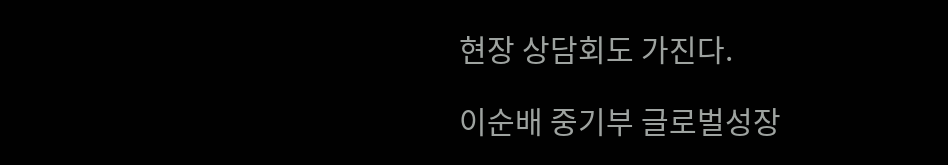현장 상담회도 가진다.

이순배 중기부 글로벌성장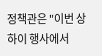정책관은 "이번 상하이 행사에서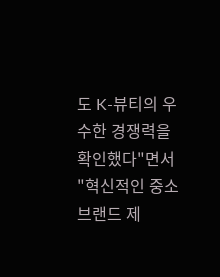도 K-뷰티의 우수한 경쟁력을 확인했다"면서 "혁신적인 중소 브랜드 제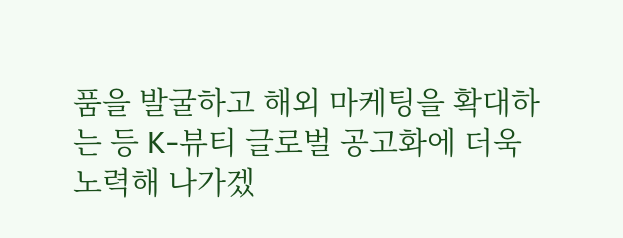품을 발굴하고 해외 마케팅을 확대하는 등 K-뷰티 글로벌 공고화에 더욱 노력해 나가겠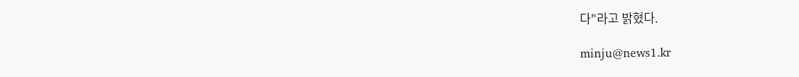다"라고 밝혔다.

minju@news1.kr